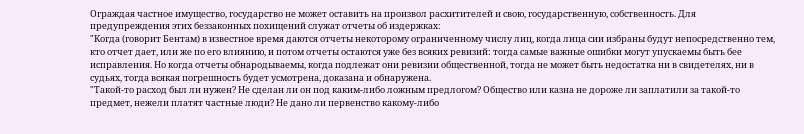Ограждая частное имущество, государство не может оставить на произвол расхитителей и свою, государственную, собственность. Для предупреждения этих беззаконных похищений служат отчеты об издержках:
"Когда (говорит Бентам) в известное время даются отчеты некоторому ограниченному числу лиц, когда лица сии избраны будут непосредственно тем, кто отчет дает, или же по его влиянию, и потом отчеты остаются уже без всяких ревизий: тогда самые важные ошибки могут упускаемы быть бее исправления. Но когда отчеты обнародываемы, когда подлежат они ревизии общественной, тогда не может быть недостатка ни в свидетелях, ни в судьях, тогда всякая погрешность будет усмотрена, доказана и обнаружена.
"Такой-то расход был ли нужен? Не сделан ли он под каким-либо ложным предлогом? Общество или казна не дороже ли заплатили за такой-то предмет, нежели платят частные люди? Не дано ли первенство какому-либо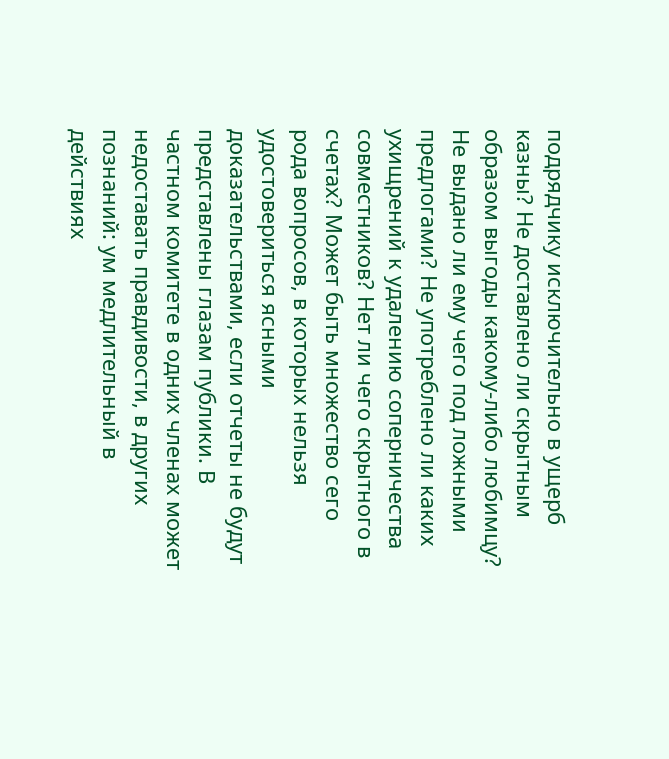подрядчику исключительно в ущерб казны? Не доставлено ли скрытным образом выгоды какому-либо любимцу? Не выдано ли ему чего под ложными предлогами? Не употреблено ли каких ухищрений к удалению соперничества совместников? Нет ли чего скрытного в счетах? Может быть множество сего рода вопросов, в которых нельзя удостовериться ясными доказательствами, если отчеты не будут представлены глазам публики. В частном комитете в одних членах может недоставать правдивости, в других познаний: ум медлительный в действиях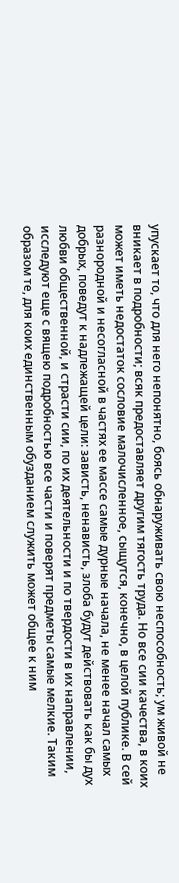упускает то, что для него непонятно, боясь обнаруживать свою неспособность; ум живой не вникает в подробности; всяк предоставляет другим тягость труда. Но все сии качества, в коих может иметь недостаток сословие малочисленное, сыщутся, конечно, в целой публике. В сей разнородной и несогласной в частях ее массе самые дурные начала, не менее начал самых добрых, поведут к надлежащей цели: зависть, ненависть, злоба будут действовать как бы дух любви общественной, и страсти сии, по их деятельности и по твердости в их направлении, исследуют еще с вящею подробностью все части и поверят предметы самые мелкие. Таким образом те, для коих единственным обузданием служить может общее к ним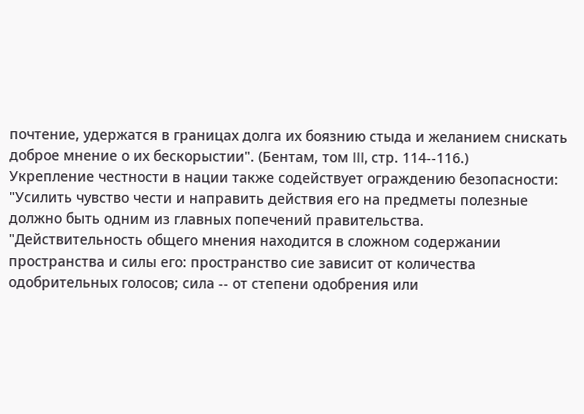почтение, удержатся в границах долга их боязнию стыда и желанием снискать доброе мнение о их бескорыстии". (Бентам, том III, стр. 114--116.)
Укрепление честности в нации также содействует ограждению безопасности:
"Усилить чувство чести и направить действия его на предметы полезные должно быть одним из главных попечений правительства.
"Действительность общего мнения находится в сложном содержании пространства и силы его: пространство сие зависит от количества одобрительных голосов; сила -- от степени одобрения или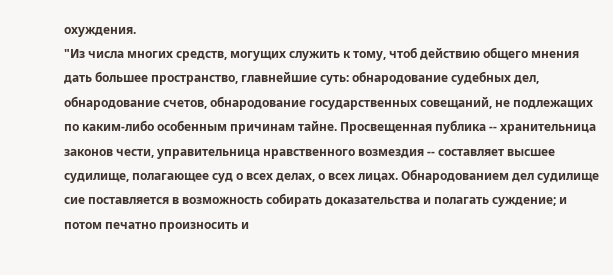охуждения.
"Из числа многих средств, могущих служить к тому, чтоб действию общего мнения дать большее пространство, главнейшие суть: обнародование судебных дел, обнародование счетов, обнародование государственных совещаний, не подлежащих по каким-либо особенным причинам тайне. Просвещенная публика -- хранительница законов чести, управительница нравственного возмездия -- составляет высшее судилище, полагающее суд о всех делах, о всех лицах. Обнародованием дел судилище сие поставляется в возможность собирать доказательства и полагать суждение; и потом печатно произносить и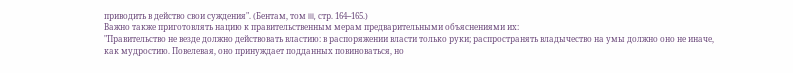приводить в действо свои суждения". (Бентам, том III, стр. 164--165.)
Важно также приготовлять нацию к правительственным мерам предварительными объяснениями их:
"Правительство не везде должно действовать властию: в распоряжении власти только руки; распространять владычество на умы должно оно не иначе, как мудростию. Повелевая, оно принуждает подданных повиноваться, но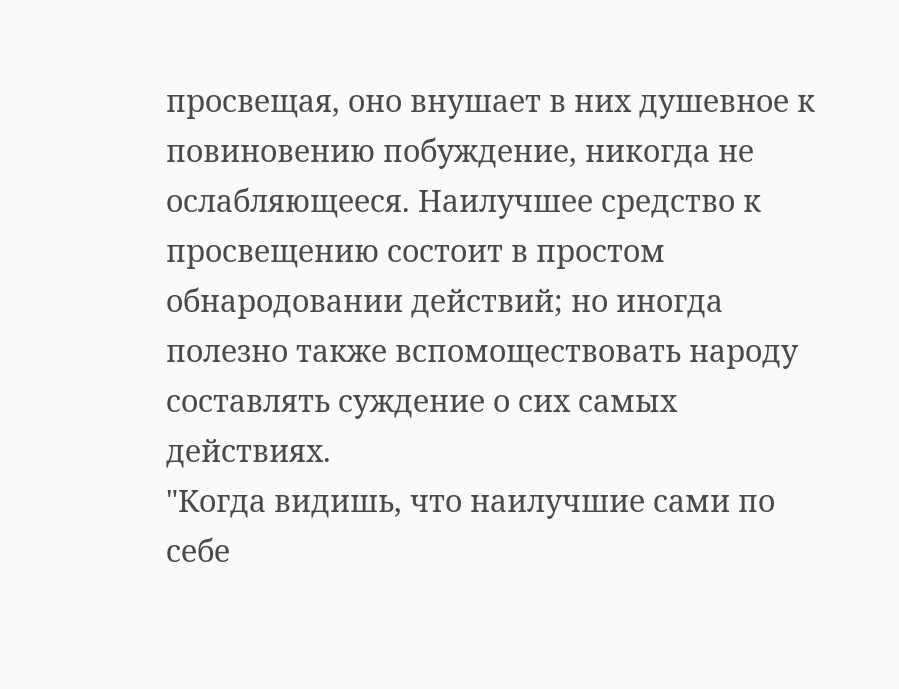просвещая, оно внушает в них душевное к повиновению побуждение, никогда не ослабляющееся. Наилучшее средство к просвещению состоит в простом обнародовании действий; но иногда полезно также вспомоществовать народу составлять суждение о сих самых действиях.
"Когда видишь, что наилучшие сами по себе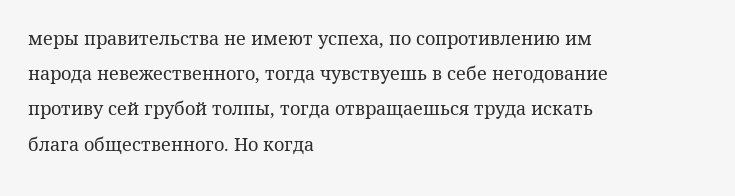меры правительства не имеют успеха, по сопротивлению им народа невежественного, тогда чувствуешь в себе негодование противу сей грубой толпы, тогда отвращаешься труда искать блага общественного. Но когда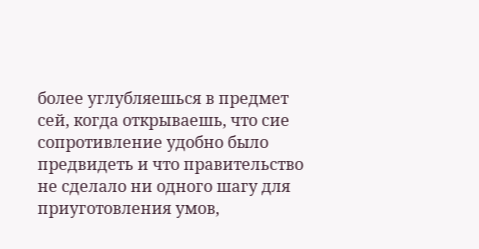более углубляешься в предмет сей, когда открываешь, что сие сопротивление удобно было предвидеть и что правительство не сделало ни одного шагу для приуготовления умов,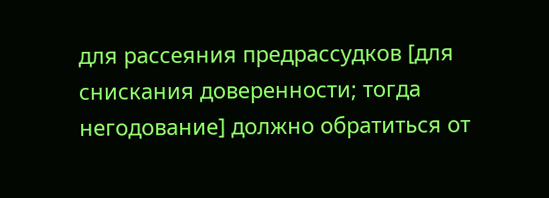для рассеяния предрассудков [для снискания доверенности; тогда негодование] должно обратиться от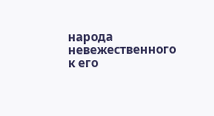народа невежественного к его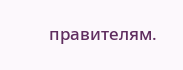правителям.